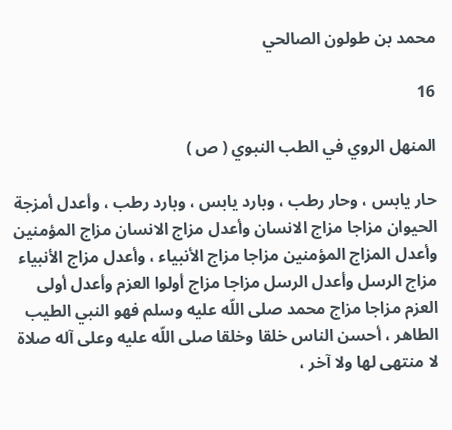محمد بن طولون الصالحي

16

المنهل الروي في الطب النبوي ( ص )

حار يابس ، وحار رطب ، وبارد يابس ، وبارد رطب ، وأعدل أمزجة الحيوان مزاجا مزاج الانسان وأعدل مزاج الانسان مزاج المؤمنين وأعدل المزاج المؤمنين مزاجا مزاج الأنبياء ، وأعدل مزاج الأنبياء مزاج الرسل وأعدل الرسل مزاجا مزاج أولوا العزم وأعدل أولى العزم مزاجا مزاج محمد صلى اللّه عليه وسلم فهو النبي الطيب الطاهر ، أحسن الناس خلقا وخلقا صلى اللّه عليه وعلى آله صلاة لا منتهى لها ولا آخر ،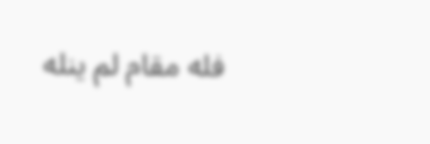فله مقام لم ينله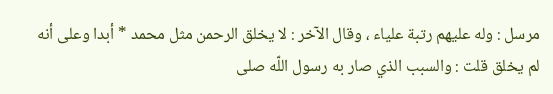مرسل : وله عليهم رتبة علياء ، وقال الآخر : لا يخلق الرحمن مثل محمد * أبدا وعلى أنه لم يخلق قلت : والسبب الذي صار به رسول اللّه صلى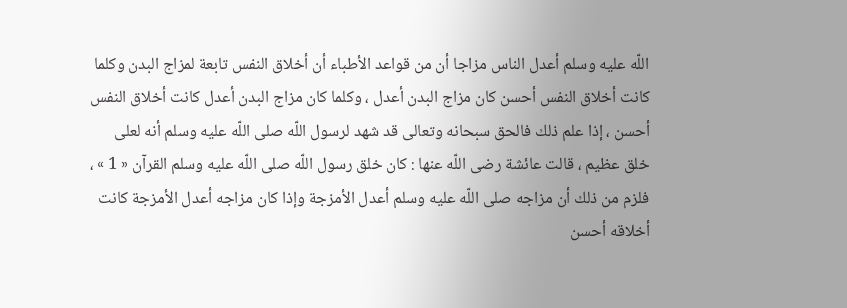اللّه عليه وسلم أعدل الناس مزاجا أن من قواعد الأطباء أن أخلاق النفس تابعة لمزاج البدن وكلما كانت أخلاق النفس أحسن كان مزاج البدن أعدل ، وكلما كان مزاج البدن أعدل كانت أخلاق النفس أحسن ، إذا علم ذلك فالحق سبحانه وتعالى قد شهد لرسول اللّه صلى اللّه عليه وسلم أنه لعلى خلق عظيم ، قالت عائشة رضى اللّه عنها : كان خلق رسول اللّه صلى اللّه عليه وسلم القرآن « 1 » ، فلزم من ذلك أن مزاجه صلى اللّه عليه وسلم أعدل الأمزجة وإذا كان مزاجه أعدل الأمزجة كانت أخلاقه أحسن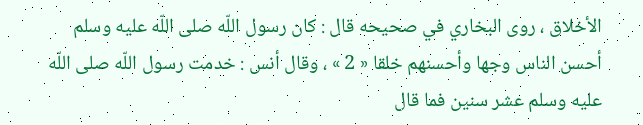الأخلاق ، روى البخاري في صحيحه قال : كان رسول اللّه صلى اللّه عليه وسلم أحسن الناس وجها وأحسنهم خلقا « 2 » ، وقال أنس : خدمت رسول اللّه صلى اللّه عليه وسلم عشر سنين فما قال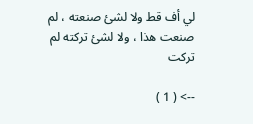لي أف قط ولا لشئ صنعته ، لم صنعت هذا ، ولا لشئ تركته لم تركت

--> ( 1 )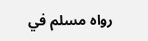رواه مسلم في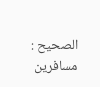الصحيح : مسافرين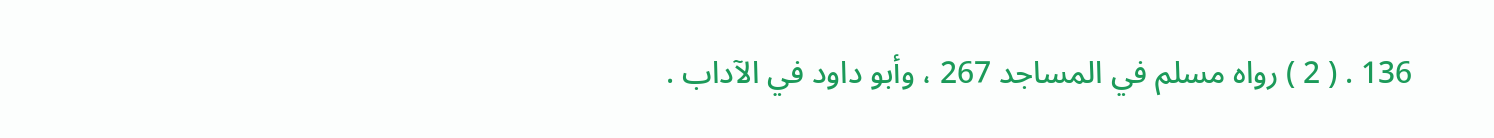136 . ( 2 ) رواه مسلم في المساجد 267 ، وأبو داود في الآداب .